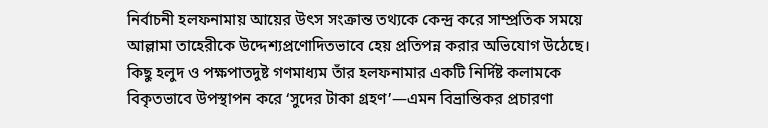নির্বাচনী হলফনামায় আয়ের উৎস সংক্রান্ত তথ্যকে কেন্দ্র করে সাম্প্রতিক সময়ে আল্লামা তাহেরীকে উদ্দেশ্যপ্রণোদিতভাবে হেয় প্রতিপন্ন করার অভিযোগ উঠেছে। কিছু হলুদ ও পক্ষপাতদুষ্ট গণমাধ্যম তাঁর হলফনামার একটি নির্দিষ্ট কলামকে বিকৃতভাবে উপস্থাপন করে ‘সুদের টাকা গ্রহণ’—এমন বিভ্রান্তিকর প্রচারণা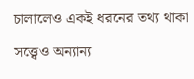চালালেও একই ধরনের তথ্য থাকা সত্ত্বেও অন্যান্য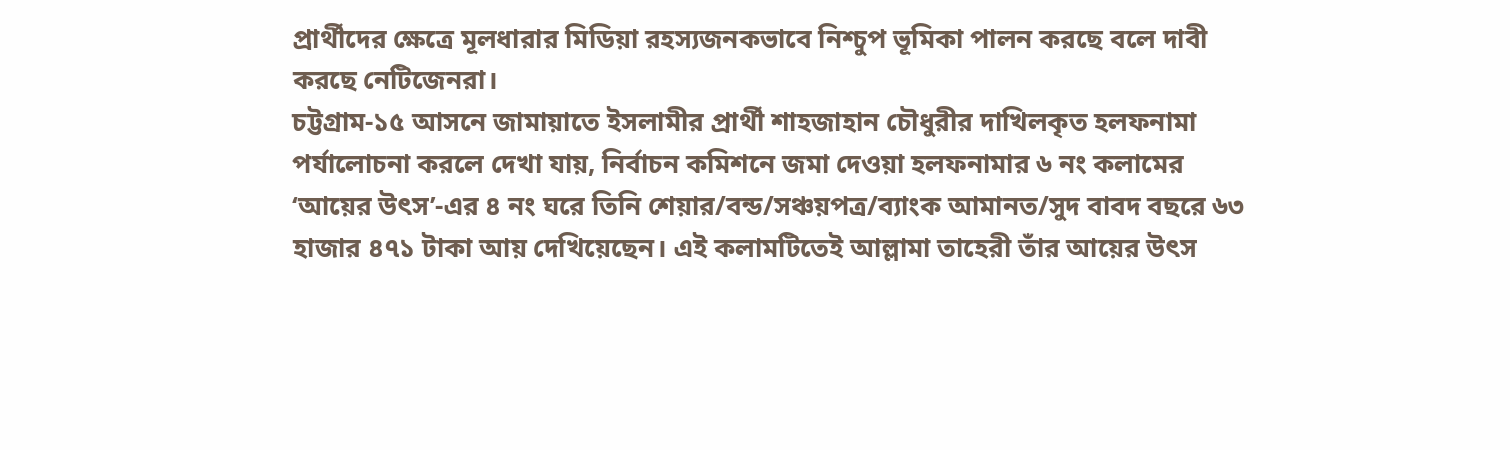প্রার্থীদের ক্ষেত্রে মূলধারার মিডিয়া রহস্যজনকভাবে নিশ্চুপ ভূমিকা পালন করছে বলে দাবী করছে নেটিজেনরা।
চট্টগ্রাম-১৫ আসনে জামায়াতে ইসলামীর প্রার্থী শাহজাহান চৌধুরীর দাখিলকৃত হলফনামা পর্যালোচনা করলে দেখা যায়, নির্বাচন কমিশনে জমা দেওয়া হলফনামার ৬ নং কলামের ‘আয়ের উৎস’-এর ৪ নং ঘরে তিনি শেয়ার/বন্ড/সঞ্চয়পত্র/ব্যাংক আমানত/সুদ বাবদ বছরে ৬৩ হাজার ৪৭১ টাকা আয় দেখিয়েছেন। এই কলামটিতেই আল্লামা তাহেরী তাঁর আয়ের উৎস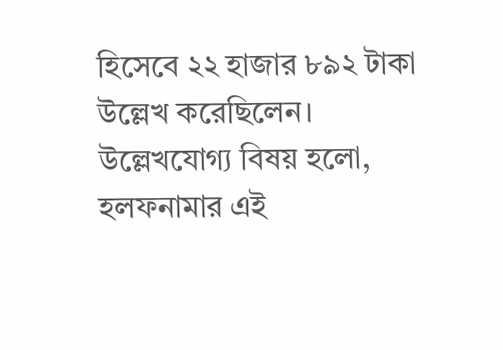হিসেবে ২২ হাজার ৮৯২ টাকা উল্লেখ করেছিলেন।
উল্লেখযোগ্য বিষয় হলো, হলফনামার এই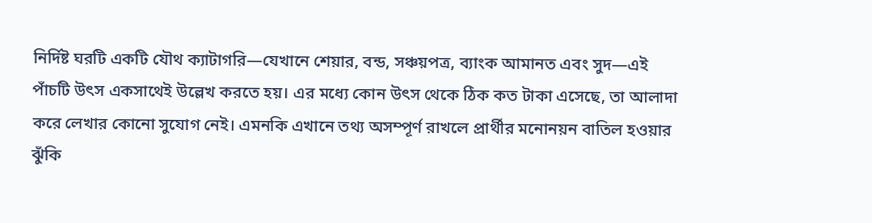নির্দিষ্ট ঘরটি একটি যৌথ ক্যাটাগরি—যেখানে শেয়ার, বন্ড, সঞ্চয়পত্র, ব্যাংক আমানত এবং সুদ—এই পাঁচটি উৎস একসাথেই উল্লেখ করতে হয়। এর মধ্যে কোন উৎস থেকে ঠিক কত টাকা এসেছে, তা আলাদা করে লেখার কোনো সুযোগ নেই। এমনকি এখানে তথ্য অসম্পূর্ণ রাখলে প্রার্থীর মনোনয়ন বাতিল হওয়ার ঝুঁকি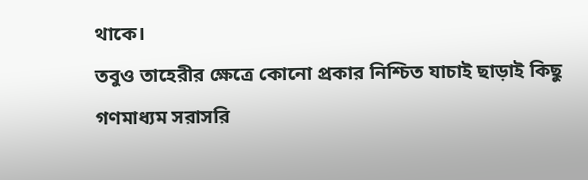থাকে।
তবুও তাহেরীর ক্ষেত্রে কোনো প্রকার নিশ্চিত যাচাই ছাড়াই কিছু গণমাধ্যম সরাসরি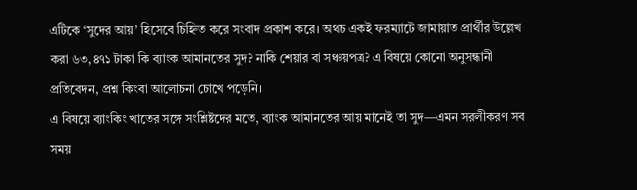এটিকে ‘সুদের আয়’ হিসেবে চিহ্নিত করে সংবাদ প্রকাশ করে। অথচ একই ফরম্যাটে জামায়াত প্রার্থীর উল্লেখ করা ৬৩,৪৭১ টাকা কি ব্যাংক আমানতের সুদ? নাকি শেয়ার বা সঞ্চয়পত্র? এ বিষয়ে কোনো অনুসন্ধানী প্রতিবেদন, প্রশ্ন কিংবা আলোচনা চোখে পড়েনি।
এ বিষয়ে ব্যাংকিং খাতের সঙ্গে সংশ্লিষ্টদের মতে, ব্যাংক আমানতের আয় মানেই তা সুদ—এমন সরলীকরণ সব সময়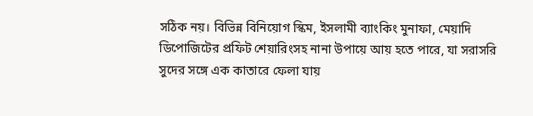সঠিক নয়। বিভিন্ন বিনিয়োগ স্কিম, ইসলামী ব্যাংকিং মুনাফা, মেয়াদি ডিপোজিটের প্রফিট শেয়ারিংসহ নানা উপায়ে আয় হতে পারে, যা সরাসরি সুদের সঙ্গে এক কাতারে ফেলা যায়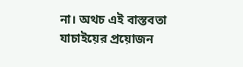না। অথচ এই বাস্তবতা যাচাইয়ের প্রয়োজন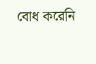বোধ করেনি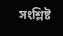সংশ্লিষ্ট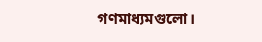গণমাধ্যমগুলো।